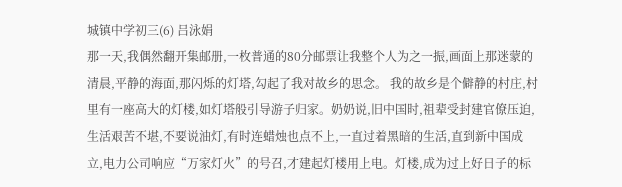城镇中学初三(6) 吕泳娟
那一天,我偶然翻开集邮册,一枚普通的80分邮票让我整个人为之一振,画面上那迷蒙的清晨,平静的海面,那闪烁的灯塔,勾起了我对故乡的思念。 我的故乡是个僻静的村庄,村里有一座高大的灯楼,如灯塔般引导游子归家。奶奶说,旧中国时,祖辈受封建官僚压迫,生活艰苦不堪,不要说油灯,有时连蜡烛也点不上,一直过着黑暗的生活,直到新中国成立,电力公司响应“万家灯火”的号召,才建起灯楼用上电。灯楼,成为过上好日子的标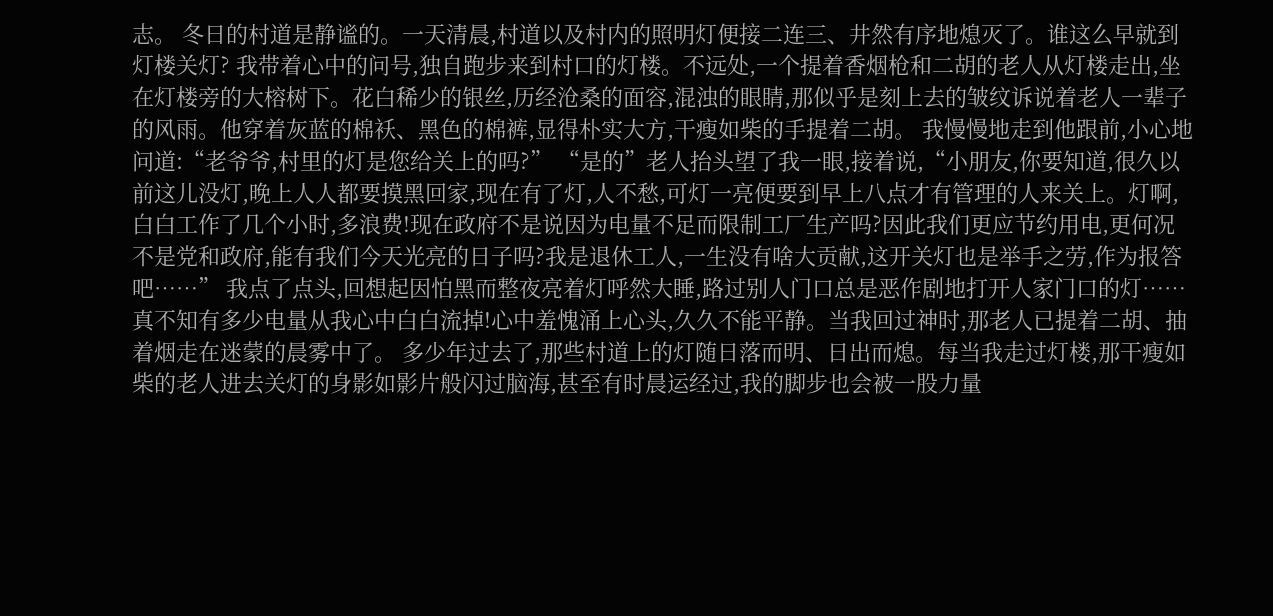志。 冬日的村道是静谧的。一天清晨,村道以及村内的照明灯便接二连三、井然有序地熄灭了。谁这么早就到灯楼关灯? 我带着心中的问号,独自跑步来到村口的灯楼。不远处,一个提着香烟枪和二胡的老人从灯楼走出,坐在灯楼旁的大榕树下。花白稀少的银丝,历经沧桑的面容,混浊的眼睛,那似乎是刻上去的皱纹诉说着老人一辈子的风雨。他穿着灰蓝的棉袄、黑色的棉裤,显得朴实大方,干瘦如柴的手提着二胡。 我慢慢地走到他跟前,小心地问道:“老爷爷,村里的灯是您给关上的吗?” “是的”老人抬头望了我一眼,接着说,“小朋友,你要知道,很久以前这儿没灯,晚上人人都要摸黑回家,现在有了灯,人不愁,可灯一亮便要到早上八点才有管理的人来关上。灯啊,白白工作了几个小时,多浪费!现在政府不是说因为电量不足而限制工厂生产吗?因此我们更应节约用电,更何况不是党和政府,能有我们今天光亮的日子吗?我是退休工人,一生没有啥大贡献,这开关灯也是举手之劳,作为报答吧……” 我点了点头,回想起因怕黑而整夜亮着灯呼然大睡,路过别人门口总是恶作剧地打开人家门口的灯……真不知有多少电量从我心中白白流掉!心中羞愧涌上心头,久久不能平静。当我回过神时,那老人已提着二胡、抽着烟走在迷蒙的晨雾中了。 多少年过去了,那些村道上的灯随日落而明、日出而熄。每当我走过灯楼,那干瘦如柴的老人进去关灯的身影如影片般闪过脑海,甚至有时晨运经过,我的脚步也会被一股力量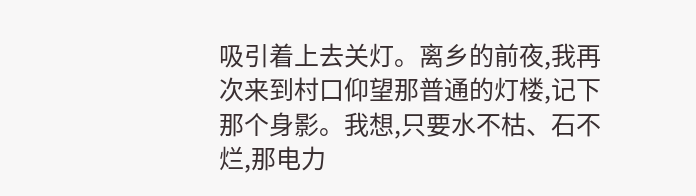吸引着上去关灯。离乡的前夜,我再次来到村口仰望那普通的灯楼,记下那个身影。我想,只要水不枯、石不烂,那电力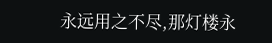永远用之不尽,那灯楼永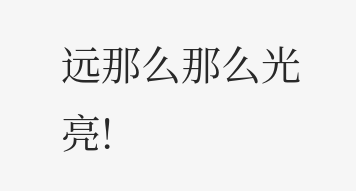远那么那么光亮!